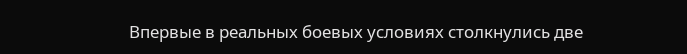Впервые в реальных боевых условиях столкнулись две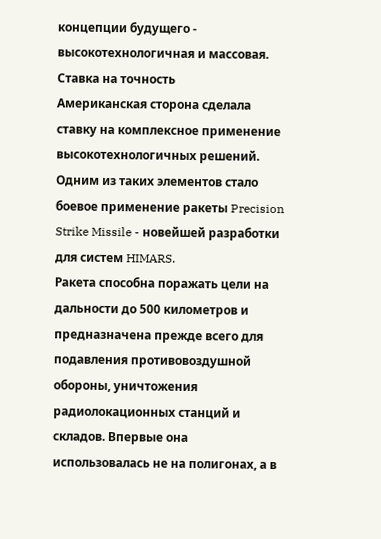концепции будущего - высокотехнологичная и массовая.
Ставка на точность
Американская сторона сделала ставку на комплексное применение высокотехнологичных решений. Одним из таких элементов стало боевое применение ракеты Precision Strike Missile - новейшей разработки для систем HIMARS.
Ракета способна поражать цели на дальности до 500 километров и предназначена прежде всего для подавления противовоздушной обороны, уничтожения радиолокационных станций и складов. Впервые она использовалась не на полигонах, а в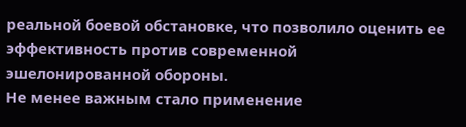реальной боевой обстановке, что позволило оценить ее эффективность против современной эшелонированной обороны.
Не менее важным стало применение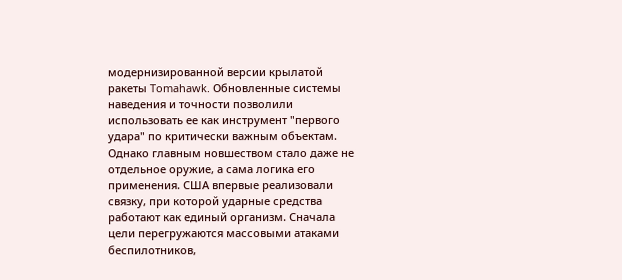модернизированной версии крылатой ракеты Tomahawk. Обновленные системы наведения и точности позволили использовать ее как инструмент "первого удара" по критически важным объектам.
Однако главным новшеством стало даже не отдельное оружие, а сама логика его применения. США впервые реализовали связку, при которой ударные средства работают как единый организм. Сначала цели перегружаются массовыми атаками беспилотников,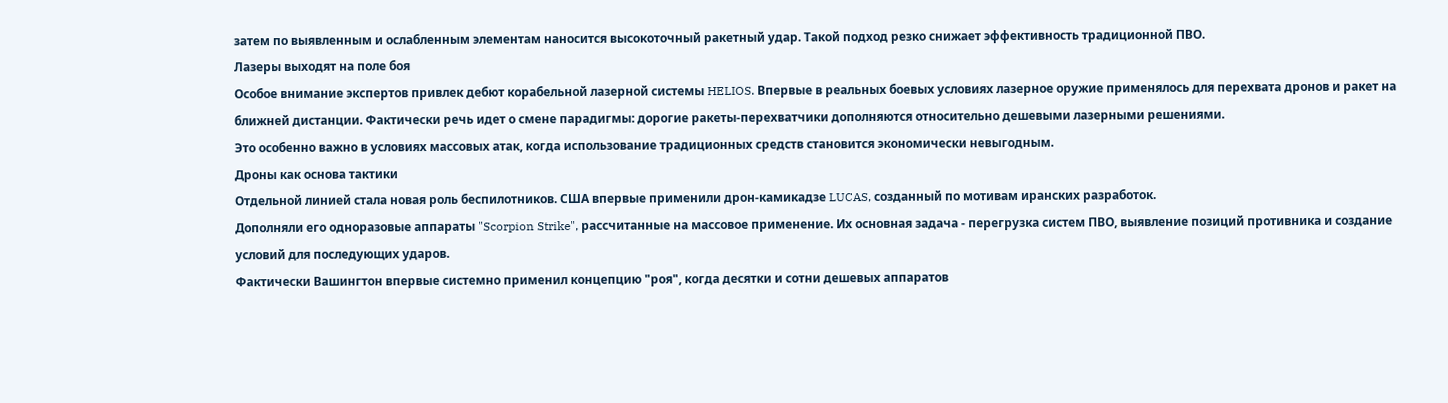затем по выявленным и ослабленным элементам наносится высокоточный ракетный удар. Такой подход резко снижает эффективность традиционной ПВО.
Лазеры выходят на поле боя
Особое внимание экспертов привлек дебют корабельной лазерной системы HELIOS. Впервые в реальных боевых условиях лазерное оружие применялось для перехвата дронов и ракет на ближней дистанции. Фактически речь идет о смене парадигмы: дорогие ракеты-перехватчики дополняются относительно дешевыми лазерными решениями.
Это особенно важно в условиях массовых атак, когда использование традиционных средств становится экономически невыгодным.
Дроны как основа тактики
Отдельной линией стала новая роль беспилотников. США впервые применили дрон-камикадзе LUCAS, созданный по мотивам иранских разработок.
Дополняли его одноразовые аппараты "Scorpion Strike", рассчитанные на массовое применение. Их основная задача - перегрузка систем ПВО, выявление позиций противника и создание условий для последующих ударов.
Фактически Вашингтон впервые системно применил концепцию "роя", когда десятки и сотни дешевых аппаратов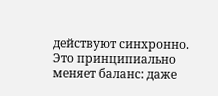действуют синхронно. Это принципиально меняет баланс: даже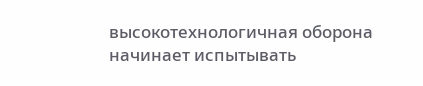высокотехнологичная оборона начинает испытывать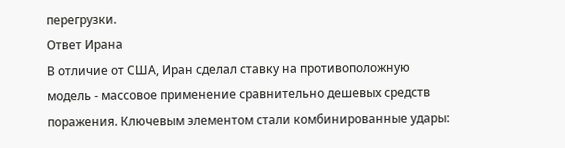перегрузки.
Ответ Ирана
В отличие от США, Иран сделал ставку на противоположную модель - массовое применение сравнительно дешевых средств поражения. Ключевым элементом стали комбинированные удары: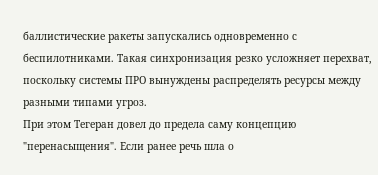баллистические ракеты запускались одновременно с беспилотниками. Такая синхронизация резко усложняет перехват, поскольку системы ПРО вынуждены распределять ресурсы между разными типами угроз.
При этом Тегеран довел до предела саму концепцию "перенасыщения". Если ранее речь шла о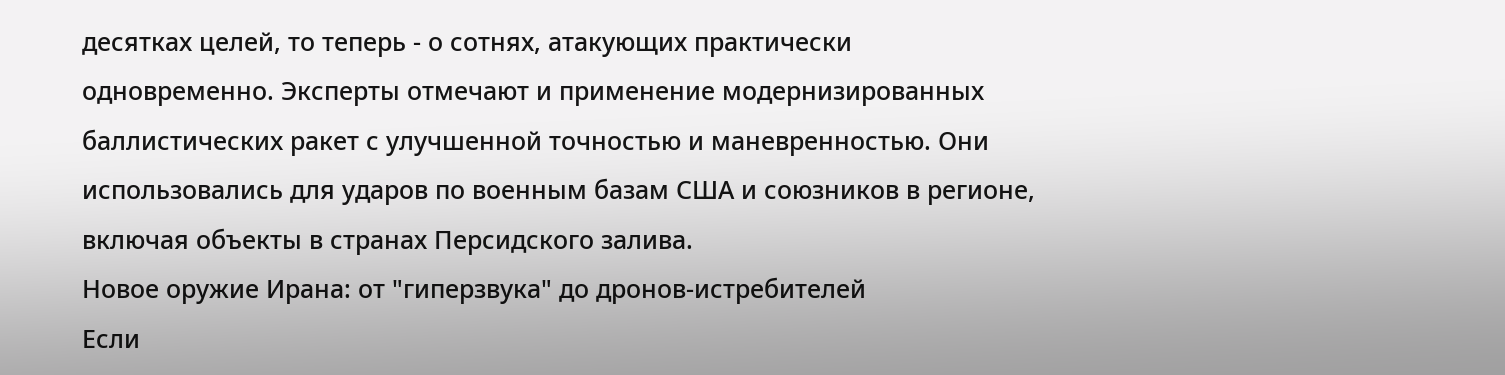десятках целей, то теперь - о сотнях, атакующих практически одновременно. Эксперты отмечают и применение модернизированных баллистических ракет с улучшенной точностью и маневренностью. Они использовались для ударов по военным базам США и союзников в регионе, включая объекты в странах Персидского залива.
Новое оружие Ирана: от "гиперзвука" до дронов-истребителей
Если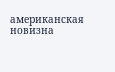американская новизна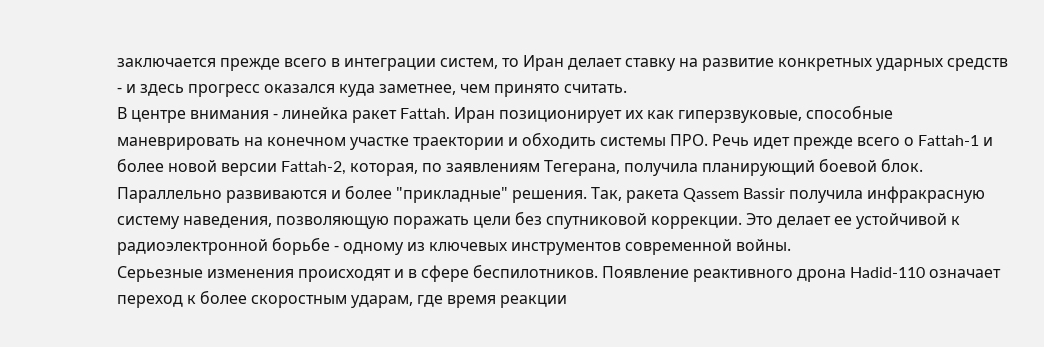заключается прежде всего в интеграции систем, то Иран делает ставку на развитие конкретных ударных средств - и здесь прогресс оказался куда заметнее, чем принято считать.
В центре внимания - линейка ракет Fattah. Иран позиционирует их как гиперзвуковые, способные маневрировать на конечном участке траектории и обходить системы ПРО. Речь идет прежде всего о Fattah-1 и более новой версии Fattah-2, которая, по заявлениям Тегерана, получила планирующий боевой блок.
Параллельно развиваются и более "прикладные" решения. Так, ракета Qassem Bassir получила инфракрасную систему наведения, позволяющую поражать цели без спутниковой коррекции. Это делает ее устойчивой к радиоэлектронной борьбе - одному из ключевых инструментов современной войны.
Серьезные изменения происходят и в сфере беспилотников. Появление реактивного дрона Hadid-110 означает переход к более скоростным ударам, где время реакции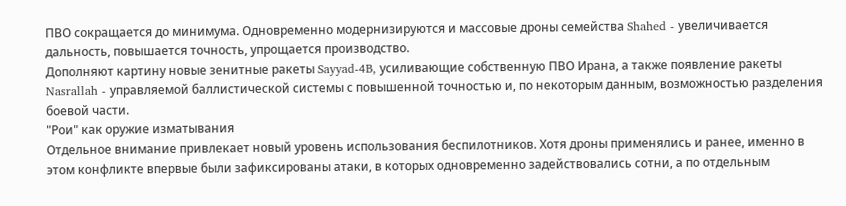ПВО сокращается до минимума. Одновременно модернизируются и массовые дроны семейства Shahed - увеличивается дальность, повышается точность, упрощается производство.
Дополняют картину новые зенитные ракеты Sayyad-4B, усиливающие собственную ПВО Ирана, а также появление ракеты Nasrallah - управляемой баллистической системы с повышенной точностью и, по некоторым данным, возможностью разделения боевой части.
"Рои" как оружие изматывания
Отдельное внимание привлекает новый уровень использования беспилотников. Хотя дроны применялись и ранее, именно в этом конфликте впервые были зафиксированы атаки, в которых одновременно задействовались сотни, а по отдельным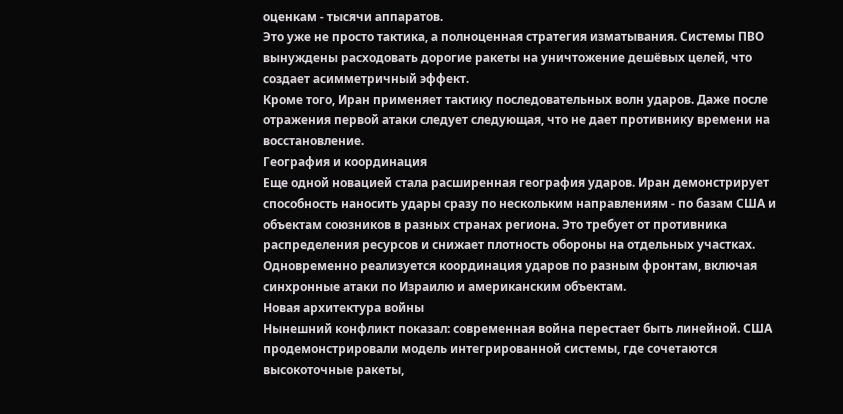оценкам - тысячи аппаратов.
Это уже не просто тактика, а полноценная стратегия изматывания. Системы ПВО вынуждены расходовать дорогие ракеты на уничтожение дешёвых целей, что создает асимметричный эффект.
Кроме того, Иран применяет тактику последовательных волн ударов. Даже после отражения первой атаки следует следующая, что не дает противнику времени на восстановление.
География и координация
Еще одной новацией стала расширенная география ударов. Иран демонстрирует способность наносить удары сразу по нескольким направлениям - по базам США и объектам союзников в разных странах региона. Это требует от противника распределения ресурсов и снижает плотность обороны на отдельных участках.
Одновременно реализуется координация ударов по разным фронтам, включая синхронные атаки по Израилю и американским объектам.
Новая архитектура войны
Нынешний конфликт показал: современная война перестает быть линейной. США продемонстрировали модель интегрированной системы, где сочетаются высокоточные ракеты,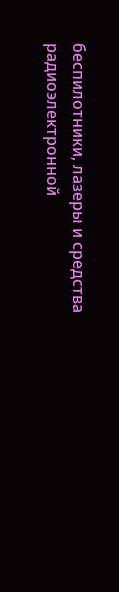беспилотники, лазеры и средства радиоэлектронной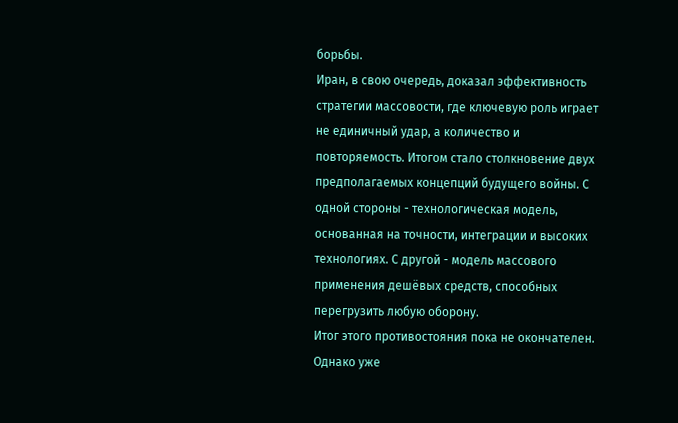борьбы.
Иран, в свою очередь, доказал эффективность стратегии массовости, где ключевую роль играет не единичный удар, а количество и повторяемость. Итогом стало столкновение двух предполагаемых концепций будущего войны. С одной стороны - технологическая модель, основанная на точности, интеграции и высоких технологиях. С другой - модель массового применения дешёвых средств, способных перегрузить любую оборону.
Итог этого противостояния пока не окончателен. Однако уже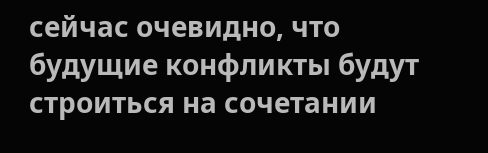сейчас очевидно, что будущие конфликты будут строиться на сочетании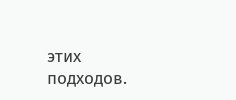этих подходов.